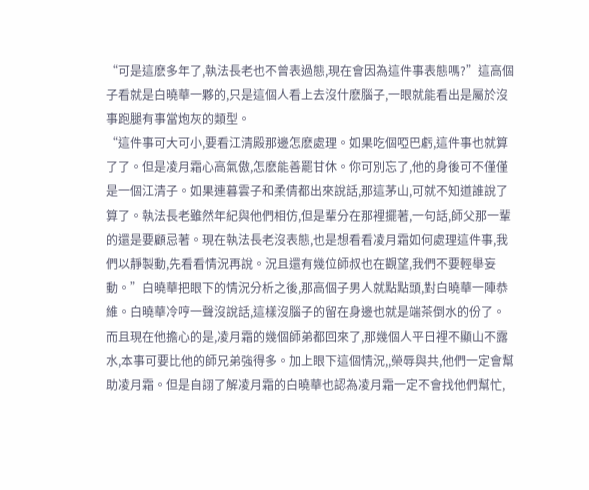“可是這麽多年了,執法長老也不曾表過態,現在會因為這件事表態嗎?”這高個子看就是白曉華一夥的,只是這個人看上去沒什麽腦子,一眼就能看出是屬於沒事跑腿有事當炮灰的類型。
“這件事可大可小,要看江清殿那邊怎麽處理。如果吃個啞巴虧,這件事也就算了了。但是凌月霜心高氣傲,怎麽能善罷甘休。你可別忘了,他的身後可不僅僅是一個江清子。如果連暮雲子和柔倩都出來說話,那這茅山,可就不知道誰說了算了。執法長老雖然年紀與他們相仿,但是輩分在那裡擺著,一句話,師父那一輩的還是要顧忌著。現在執法長老沒表態,也是想看看凌月霜如何處理這件事,我們以靜製動,先看看情況再說。況且還有幾位師叔也在觀望,我們不要輕舉妄動。”白曉華把眼下的情況分析之後,那高個子男人就點點頭,對白曉華一陣恭維。白曉華冷哼一聲沒說話,這樣沒腦子的留在身邊也就是端茶倒水的份了。而且現在他擔心的是,凌月霜的幾個師弟都回來了,那幾個人平日裡不顯山不露水,本事可要比他的師兄弟強得多。加上眼下這個情況,,榮辱與共,他們一定會幫助凌月霜。但是自詡了解凌月霜的白曉華也認為凌月霜一定不會找他們幫忙,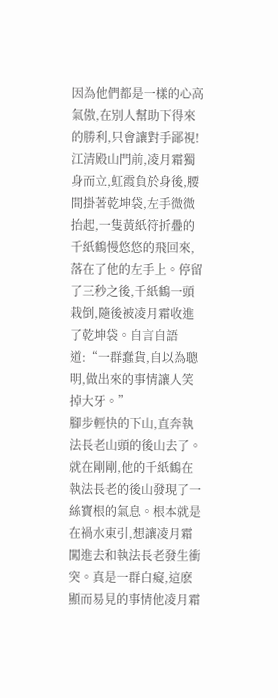因為他們都是一樣的心高氣傲,在別人幫助下得來的勝利,只會讓對手鄙視!
江清殿山門前,凌月霜獨身而立,虹霞負於身後,腰間掛著乾坤袋,左手微微抬起,一隻黃紙符折疊的千紙鶴慢悠悠的飛回來,落在了他的左手上。停留了三秒之後,千紙鶴一頭栽倒,隨後被凌月霜收進了乾坤袋。自言自語道:“一群蠢貨,自以為聰明,做出來的事情讓人笑掉大牙。”
腳步輕快的下山,直奔執法長老山頭的後山去了。
就在剛剛,他的千紙鶴在執法長老的後山發現了一絲寶根的氣息。根本就是在禍水東引,想讓凌月霜闖進去和執法長老發生衝突。真是一群白癡,這麽顯而易見的事情他凌月霜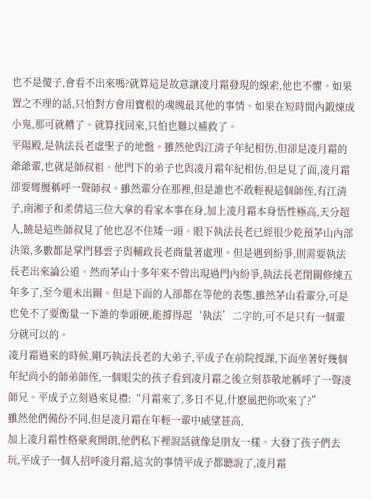也不是傻子,會看不出來嗎?就算這是故意讓凌月霜發現的線索,他也不懼。如果置之不理的話,只怕對方會用寶根的魂魄最其他的事情。如果在短時間內鍛煉成小鬼,那可就糟了。就算找回來,只怕也難以補救了。
平陽殿,是執法長老虛聖子的地盤。雖然他與江清子年紀相仿,但卻是凌月霜的爺爺輩,也就是師叔祖。他門下的弟子也與凌月霜年紀相仿,但是見了面,凌月霜卻要彎腰稱呼一聲師叔。雖然輩分在那裡,但是誰也不敢輕視這個師侄,有江清子,南湘子和柔倩這三位大拿的看家本事在身,加上凌月霜本身悟性極高,天分超人,饒是這些師叔見了他也忍不住矮一頭。眼下執法長老已經很少乾預茅山內部決策,多數都是掌門暮雲子與輔政長老商量著處理。但是遇到紛爭,則需要執法長老出來論公道。然而茅山十多年來不曾出現過門內紛爭,執法長老閉關修煉五年多了,至今還未出關。但是下面的人卻都在等他的表態,雖然茅山看輩分,可是也免不了要衡量一下誰的拳頭硬,能撐得起‘執法’二字的,可不是只有一個輩分就可以的。
凌月霜過來的時候,剛巧執法長老的大弟子,平成子在前院授課,下面坐著好幾個年紀尚小的師弟師侄,一個眼尖的孩子看到凌月霜之後立刻恭敬地稱呼了一聲凌師兄。平成子立刻過來見禮:“月霜來了,多日不見,什麽風把你吹來了?”
雖然他們備份不同,但是凌月霜在年輕一輩中威望甚高,
加上凌月霜性格豪爽開朗,他們私下裡說話就像是朋友一樣。大發了孩子們去玩,平成子一個人招呼凌月霜,這次的事情平成子都聽說了,凌月霜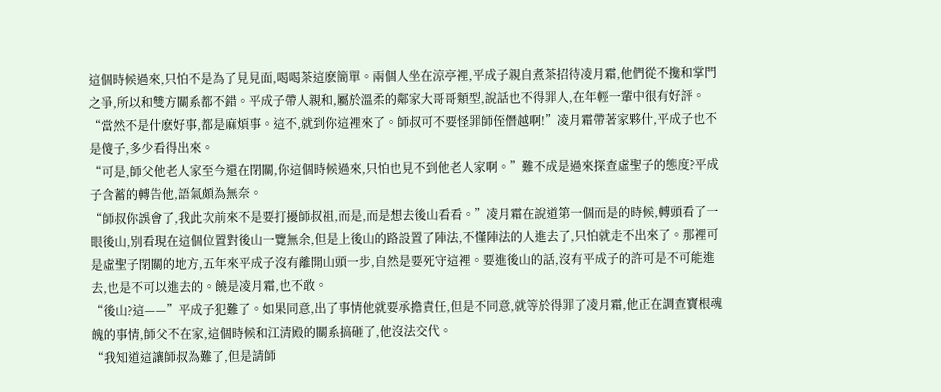這個時候過來,只怕不是為了見見面,喝喝茶這麽簡單。兩個人坐在涼亭裡,平成子親自煮茶招待凌月霜,他們從不攙和掌門之爭,所以和雙方關系都不錯。平成子帶人親和,屬於溫柔的鄰家大哥哥類型,說話也不得罪人,在年輕一輩中很有好評。 “當然不是什麽好事,都是麻煩事。這不,就到你這裡來了。師叔可不要怪罪師侄僭越啊!”凌月霜帶著家夥什,平成子也不是傻子,多少看得出來。
“可是,師父他老人家至今還在閉關,你這個時候過來,只怕也見不到他老人家啊。”難不成是過來探查虛聖子的態度?平成子含蓄的轉告他,語氣頗為無奈。
“師叔你誤會了,我此次前來不是要打擾師叔祖,而是,而是想去後山看看。”凌月霜在說道第一個而是的時候,轉頭看了一眼後山,別看現在這個位置對後山一覽無余,但是上後山的路設置了陣法,不懂陣法的人進去了,只怕就走不出來了。那裡可是虛聖子閉關的地方,五年來平成子沒有離開山頭一步,自然是要死守這裡。要進後山的話,沒有平成子的許可是不可能進去,也是不可以進去的。饒是凌月霜,也不敢。
“後山?這——”平成子犯難了。如果同意,出了事情他就要承擔責任,但是不同意,就等於得罪了凌月霜,他正在調查寶根魂魄的事情,師父不在家,這個時候和江清殿的關系搞砸了,他沒法交代。
“我知道這讓師叔為難了,但是請師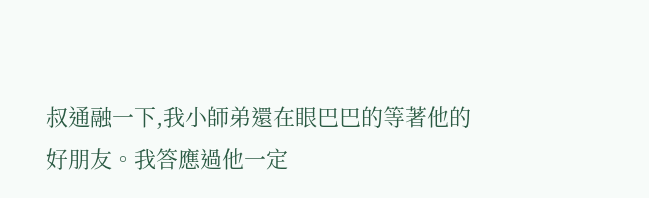叔通融一下,我小師弟還在眼巴巴的等著他的好朋友。我答應過他一定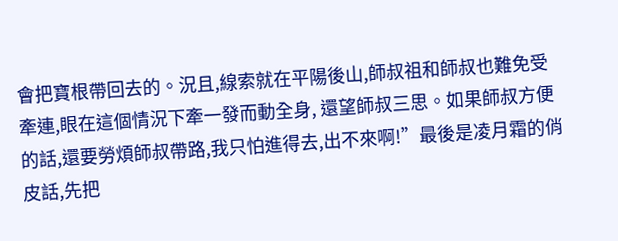會把寶根帶回去的。況且,線索就在平陽後山,師叔祖和師叔也難免受牽連,眼在這個情況下牽一發而動全身, 還望師叔三思。如果師叔方便的話,還要勞煩師叔帶路,我只怕進得去,出不來啊!”最後是凌月霜的俏皮話,先把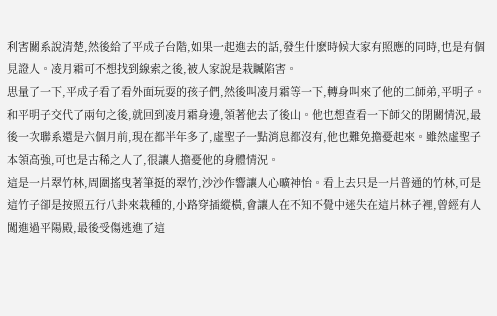利害關系說清楚,然後給了平成子台階,如果一起進去的話,發生什麽時候大家有照應的同時,也是有個見證人。凌月霜可不想找到線索之後,被人家說是栽贓陷害。
思量了一下,平成子看了看外面玩耍的孩子們,然後叫凌月霜等一下,轉身叫來了他的二師弟,平明子。和平明子交代了兩句之後,就回到凌月霜身邊,領著他去了後山。他也想查看一下師父的閉關情況,最後一次聯系還是六個月前,現在都半年多了,虛聖子一點消息都沒有,他也難免擔憂起來。雖然虛聖子本領高強,可也是古稀之人了,很讓人擔憂他的身體情況。
這是一片翠竹林,周圍搖曳著筆挺的翠竹,沙沙作響讓人心曠神怡。看上去只是一片普通的竹林,可是這竹子卻是按照五行八卦來栽種的,小路穿插縱橫,會讓人在不知不覺中迷失在這片林子裡,曾經有人闖進過平陽殿,最後受傷逃進了這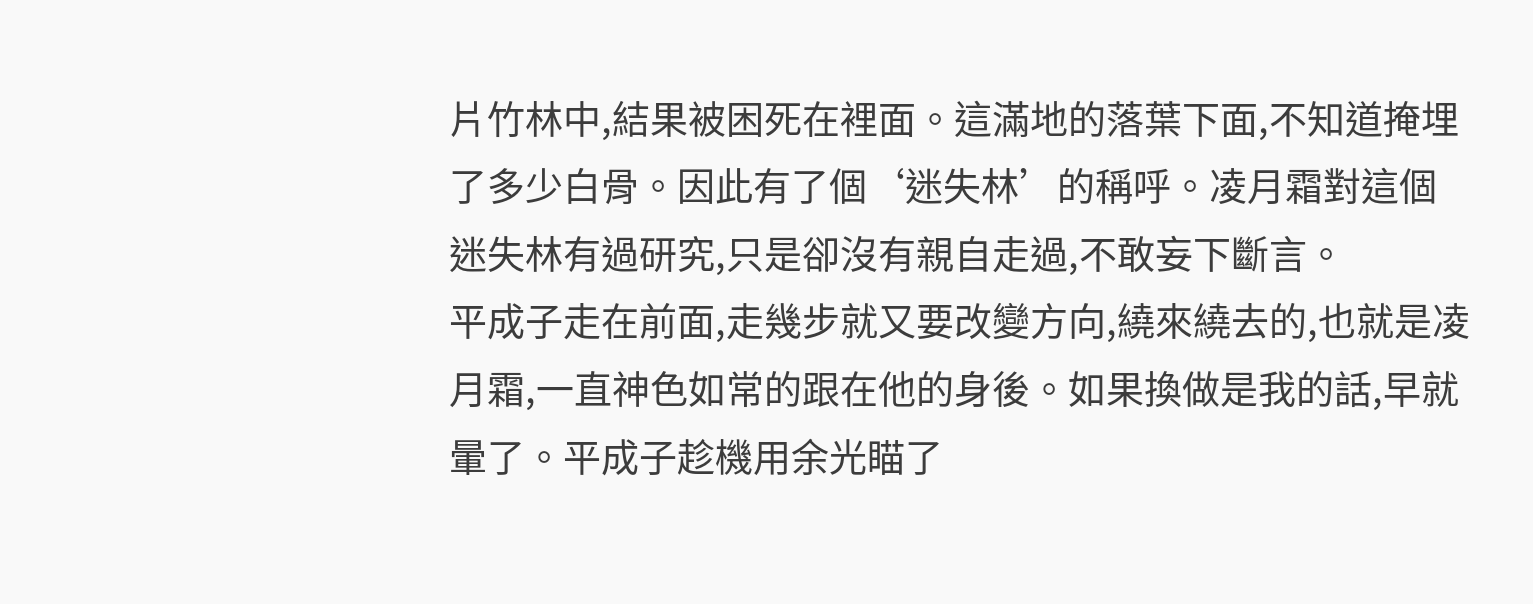片竹林中,結果被困死在裡面。這滿地的落葉下面,不知道掩埋了多少白骨。因此有了個‘迷失林’的稱呼。凌月霜對這個迷失林有過研究,只是卻沒有親自走過,不敢妄下斷言。
平成子走在前面,走幾步就又要改變方向,繞來繞去的,也就是凌月霜,一直神色如常的跟在他的身後。如果換做是我的話,早就暈了。平成子趁機用余光瞄了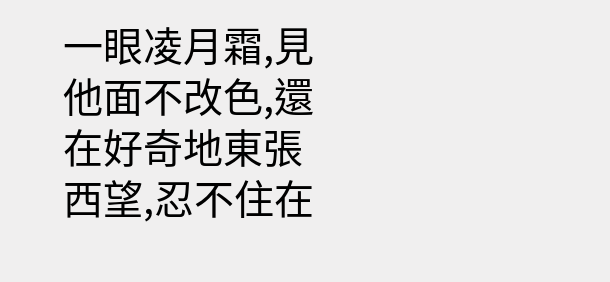一眼凌月霜,見他面不改色,還在好奇地東張西望,忍不住在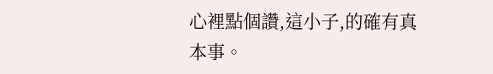心裡點個讚,這小子,的確有真本事。